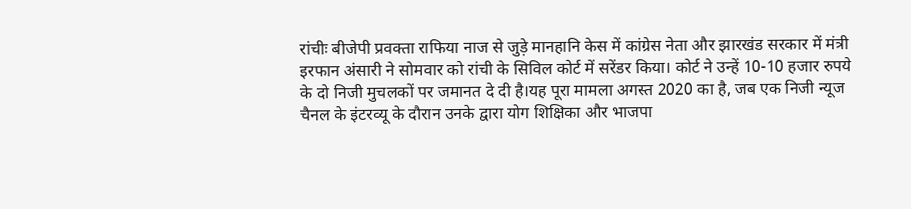रांचीः बीजेपी प्रवक्ता राफिया नाज से जुड़े मानहानि केस में कांग्रेस नेता और झारखंड सरकार में मंत्री इरफान अंसारी ने सोमवार को रांची के सिविल कोर्ट में सरेंडर किया। कोर्ट ने उन्हें 10-10 हजार रुपये के दो निजी मुचलकों पर जमानत दे दी है।यह पूरा मामला अगस्त 2020 का है, जब एक निजी न्यूज चैनल के इंटरव्यू के दौरान उनके द्वारा योग शिक्षिका और भाजपा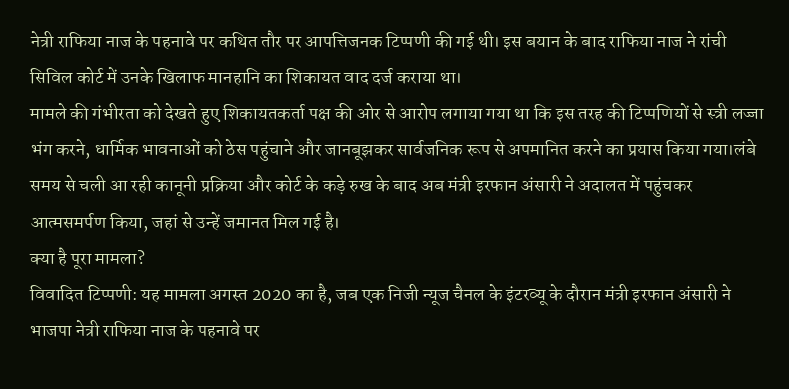नेत्री राफिया नाज के पहनावे पर कथित तौर पर आपत्तिजनक टिप्पणी की गई थी। इस बयान के बाद राफिया नाज ने रांची सिविल कोर्ट में उनके खिलाफ मानहानि का शिकायत वाद दर्ज कराया था।
मामले की गंभीरता को देखते हुए शिकायतकर्ता पक्ष की ओर से आरोप लगाया गया था कि इस तरह की टिप्पणियों से स्त्री लज्जा भंग करने, धार्मिक भावनाओं को ठेस पहुंचाने और जानबूझकर सार्वजनिक रूप से अपमानित करने का प्रयास किया गया।लंबे समय से चली आ रही कानूनी प्रक्रिया और कोर्ट के कड़े रुख के बाद अब मंत्री इरफान अंसारी ने अदालत में पहुंचकर आत्मसमर्पण किया, जहां से उन्हें जमानत मिल गई है।
क्या है पूरा मामला?
विवादित टिप्पणी: यह मामला अगस्त 2020 का है, जब एक निजी न्यूज चैनल के इंटरव्यू के दौरान मंत्री इरफान अंसारी ने भाजपा नेत्री राफिया नाज के पहनावे पर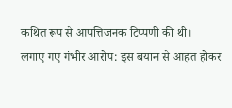कथित रूप से आपत्तिजनक टिप्पणी की थी।
लगाए गए गंभीर आरोप: इस बयान से आहत होकर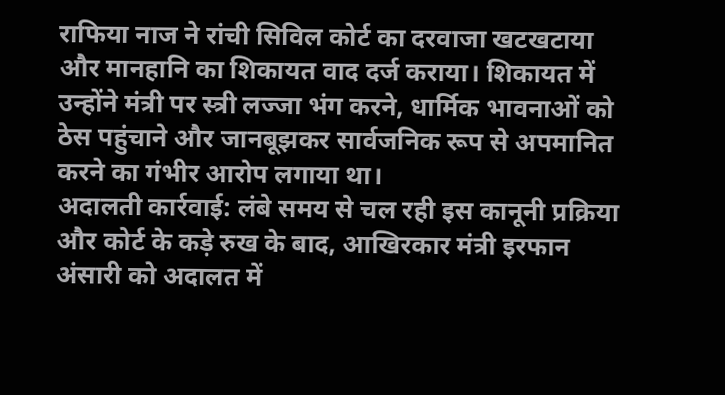राफिया नाज ने रांची सिविल कोर्ट का दरवाजा खटखटाया और मानहानि का शिकायत वाद दर्ज कराया। शिकायत में उन्होंने मंत्री पर स्त्री लज्जा भंग करने, धार्मिक भावनाओं को ठेस पहुंचाने और जानबूझकर सार्वजनिक रूप से अपमानित करने का गंभीर आरोप लगाया था।
अदालती कार्रवाई: लंबे समय से चल रही इस कानूनी प्रक्रिया और कोर्ट के कड़े रुख के बाद, आखिरकार मंत्री इरफान अंसारी को अदालत में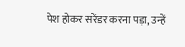पेश होकर सरेंडर करना पड़ा, उन्हें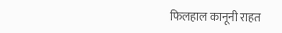फिलहाल कानूनी राहत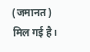(जमानत) मिल गई है।